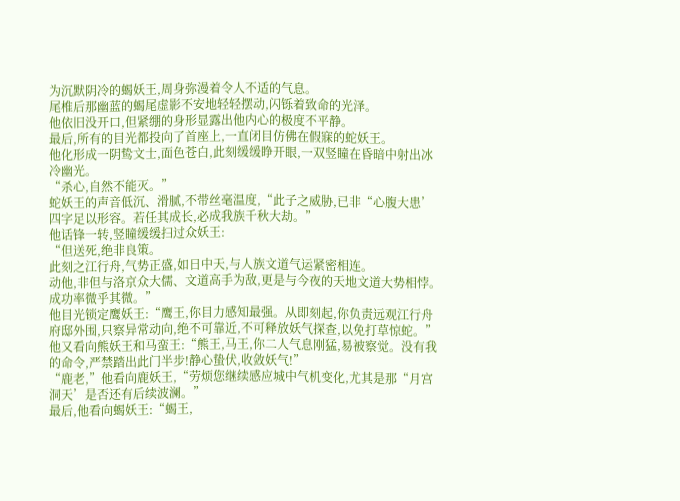为沉默阴冷的蝎妖王,周身弥漫着令人不适的气息。
尾椎后那幽蓝的蝎尾虚影不安地轻轻摆动,闪铄着致命的光泽。
他依旧没开口,但紧绷的身形显露出他内心的极度不平静。
最后,所有的目光都投向了首座上,一直闭目仿佛在假寐的蛇妖王。
他化形成一阴鸷文士,面色苍白,此刻缓缓睁开眼,一双竖瞳在昏暗中射出冰冷幽光。
“杀心,自然不能灭。”
蛇妖王的声音低沉、滑腻,不带丝毫温度,“此子之威胁,已非“心腹大患’四字足以形容。若任其成长,必成我族千秋大劫。”
他话锋一转,竖瞳缓缓扫过众妖王:
“但送死,绝非良策。
此刻之江行舟,气势正盛,如日中天,与人族文道气运紧密相连。
动他,非但与洛京众大儒、文道高手为敌,更是与今夜的天地文道大势相悖。
成功率微乎其微。”
他目光锁定鹰妖王:“鹰王,你目力感知最强。从即刻起,你负责远观江行舟府邸外围,只察异常动向,绝不可靠近,不可释放妖气探查,以免打草惊蛇。”
他又看向熊妖王和马蛮王:“熊王,马王,你二人气息刚猛,易被察觉。没有我的命令,严禁踏出此门半步!静心蛰伏,收敛妖气!”
“鹿老,”他看向鹿妖王,“劳烦您继续感应城中气机变化,尤其是那“月宫洞天’是否还有后续波澜。”
最后,他看向蝎妖王:“蝎王,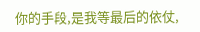你的手段,是我等最后的依仗,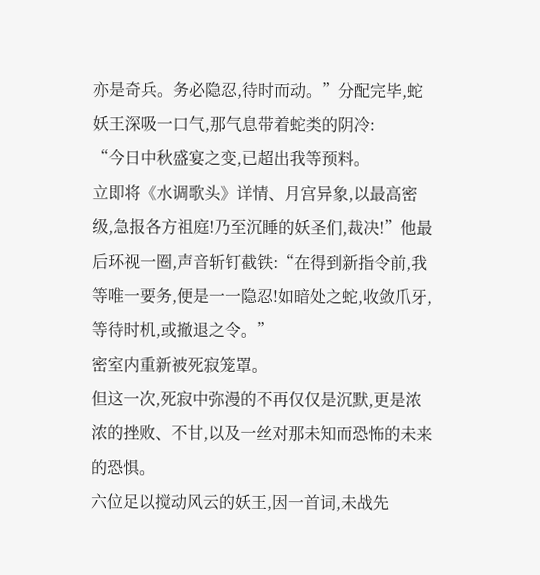亦是奇兵。务必隐忍,待时而动。”分配完毕,蛇妖王深吸一口气,那气息带着蛇类的阴冷:
“今日中秋盛宴之变,已超出我等预料。
立即将《水调歌头》详情、月宫异象,以最高密级,急报各方祖庭!乃至沉睡的妖圣们,裁决!”他最后环视一圈,声音斩钉截铁:“在得到新指令前,我等唯一要务,便是一一隐忍!如暗处之蛇,收敛爪牙,等待时机,或撤退之令。”
密室内重新被死寂笼罩。
但这一次,死寂中弥漫的不再仅仅是沉默,更是浓浓的挫败、不甘,以及一丝对那未知而恐怖的未来的恐惧。
六位足以搅动风云的妖王,因一首词,未战先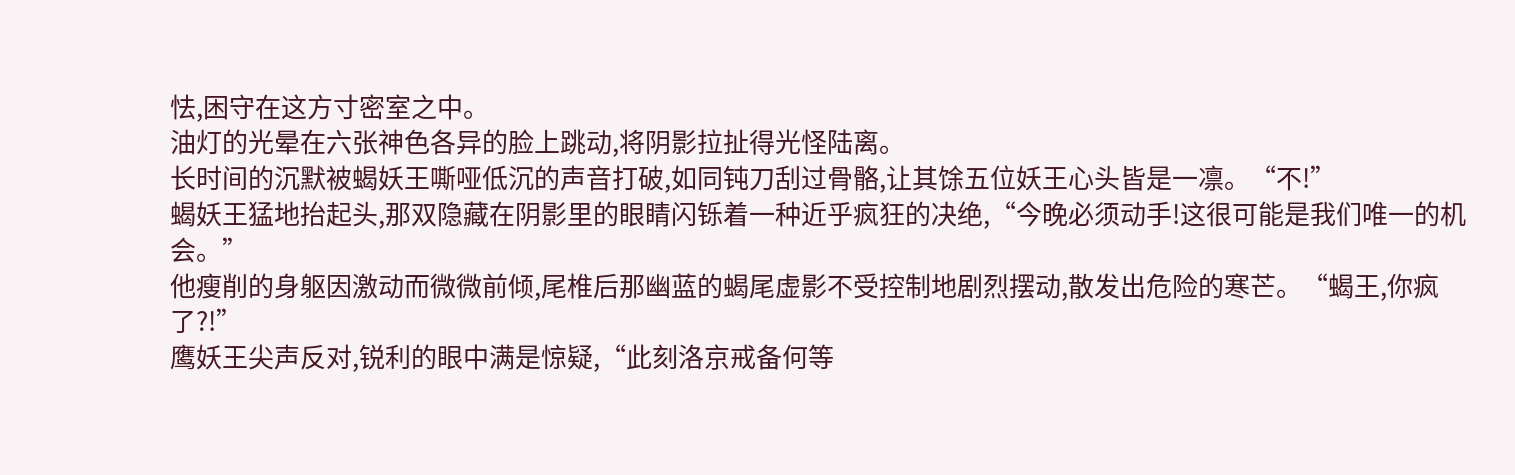怯,困守在这方寸密室之中。
油灯的光晕在六张神色各异的脸上跳动,将阴影拉扯得光怪陆离。
长时间的沉默被蝎妖王嘶哑低沉的声音打破,如同钝刀刮过骨骼,让其馀五位妖王心头皆是一凛。“不!”
蝎妖王猛地抬起头,那双隐藏在阴影里的眼睛闪铄着一种近乎疯狂的决绝,“今晚必须动手!这很可能是我们唯一的机会。”
他瘦削的身躯因激动而微微前倾,尾椎后那幽蓝的蝎尾虚影不受控制地剧烈摆动,散发出危险的寒芒。“蝎王,你疯了?!”
鹰妖王尖声反对,锐利的眼中满是惊疑,“此刻洛京戒备何等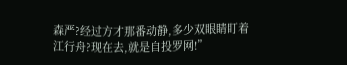森严?经过方才那番动静,多少双眼睛盯着江行舟?现在去,就是自投罗网!”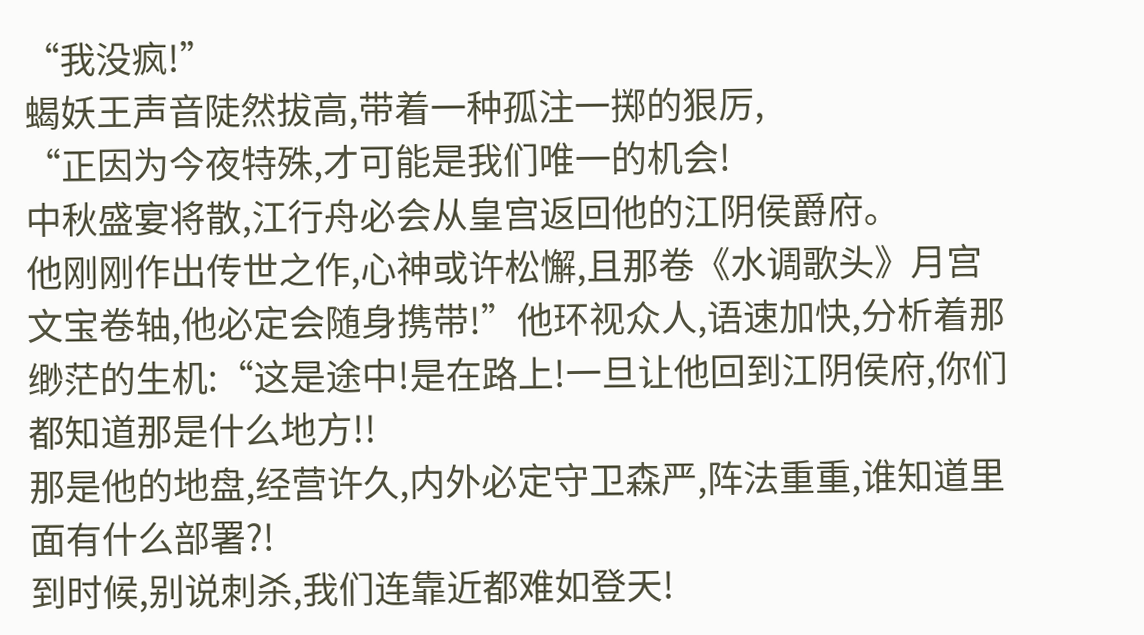“我没疯!”
蝎妖王声音陡然拔高,带着一种孤注一掷的狠厉,
“正因为今夜特殊,才可能是我们唯一的机会!
中秋盛宴将散,江行舟必会从皇宫返回他的江阴侯爵府。
他刚刚作出传世之作,心神或许松懈,且那卷《水调歌头》月宫文宝卷轴,他必定会随身携带!”他环视众人,语速加快,分析着那缈茫的生机:“这是途中!是在路上!一旦让他回到江阴侯府,你们都知道那是什么地方!!
那是他的地盘,经营许久,内外必定守卫森严,阵法重重,谁知道里面有什么部署?!
到时候,别说刺杀,我们连靠近都难如登天!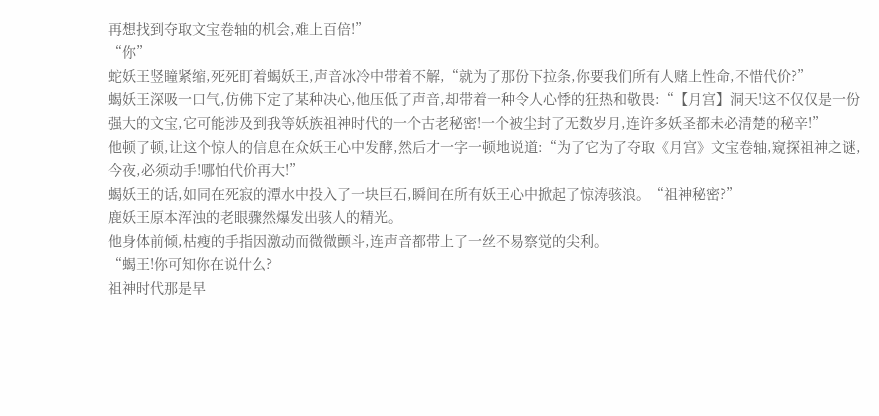再想找到夺取文宝卷轴的机会,难上百倍!”
“你”
蛇妖王竖瞳紧缩,死死盯着蝎妖王,声音冰冷中带着不解,“就为了那份下拉条,你要我们所有人赌上性命,不惜代价?”
蝎妖王深吸一口气,仿佛下定了某种决心,他压低了声音,却带着一种令人心悸的狂热和敬畏:“【月宫】洞天!这不仅仅是一份强大的文宝,它可能涉及到我等妖族祖神时代的一个古老秘密!一个被尘封了无数岁月,连许多妖圣都未必清楚的秘辛!”
他顿了顿,让这个惊人的信息在众妖王心中发酵,然后才一字一顿地说道:“为了它为了夺取《月宫》文宝卷轴,窥探祖神之谜,今夜,必须动手!哪怕代价再大!”
蝎妖王的话,如同在死寂的潭水中投入了一块巨石,瞬间在所有妖王心中掀起了惊涛骇浪。“祖神秘密?”
鹿妖王原本浑浊的老眼骤然爆发出骇人的精光。
他身体前倾,枯瘦的手指因激动而微微颤斗,连声音都带上了一丝不易察觉的尖利。
“蝎王!你可知你在说什么?
祖神时代那是早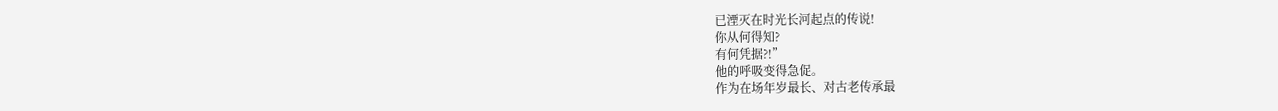已湮灭在时光长河起点的传说!
你从何得知?
有何凭据?!”
他的呼吸变得急促。
作为在场年岁最长、对古老传承最